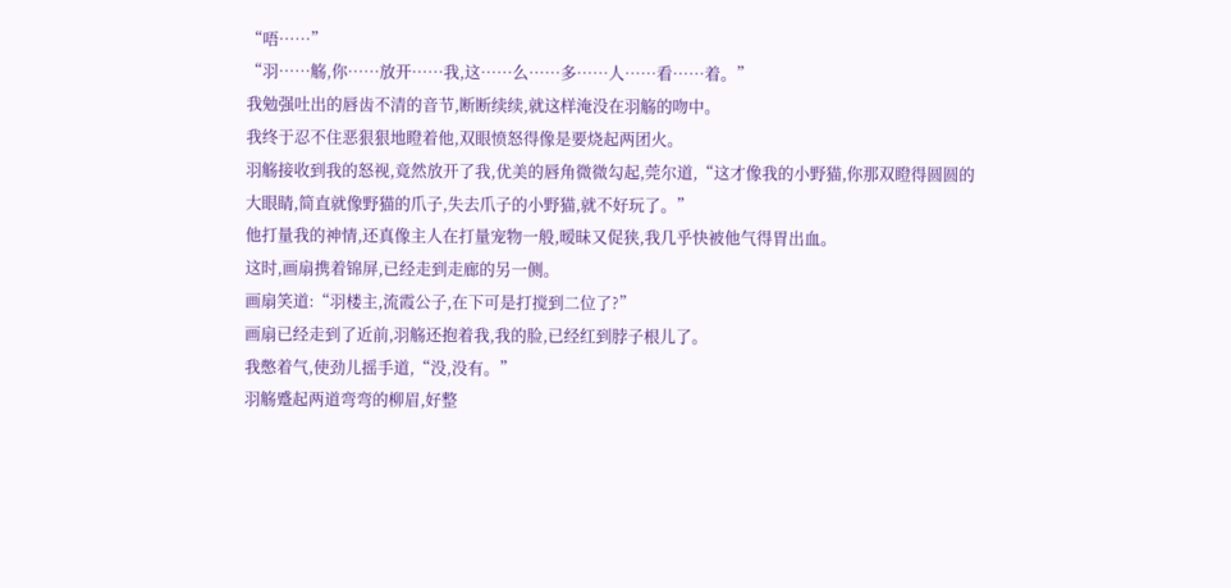“唔……”
“羽……觞,你……放开……我,这……么……多……人……看……着。”
我勉强吐出的唇齿不清的音节,断断续续,就这样淹没在羽觞的吻中。
我终于忍不住恶狠狠地瞪着他,双眼愤怒得像是要烧起两团火。
羽觞接收到我的怒视,竟然放开了我,优美的唇角微微勾起,莞尔道,“这才像我的小野猫,你那双瞪得圆圆的大眼睛,简直就像野猫的爪子,失去爪子的小野猫,就不好玩了。”
他打量我的神情,还真像主人在打量宠物一般,暧昧又促狭,我几乎快被他气得胃出血。
这时,画扇携着锦屏,已经走到走廊的另一侧。
画扇笑道:“羽楼主,流霞公子,在下可是打搅到二位了?”
画扇已经走到了近前,羽觞还抱着我,我的脸,已经红到脖子根儿了。
我憋着气,使劲儿摇手道,“没,没有。”
羽觞蹙起两道弯弯的柳眉,好整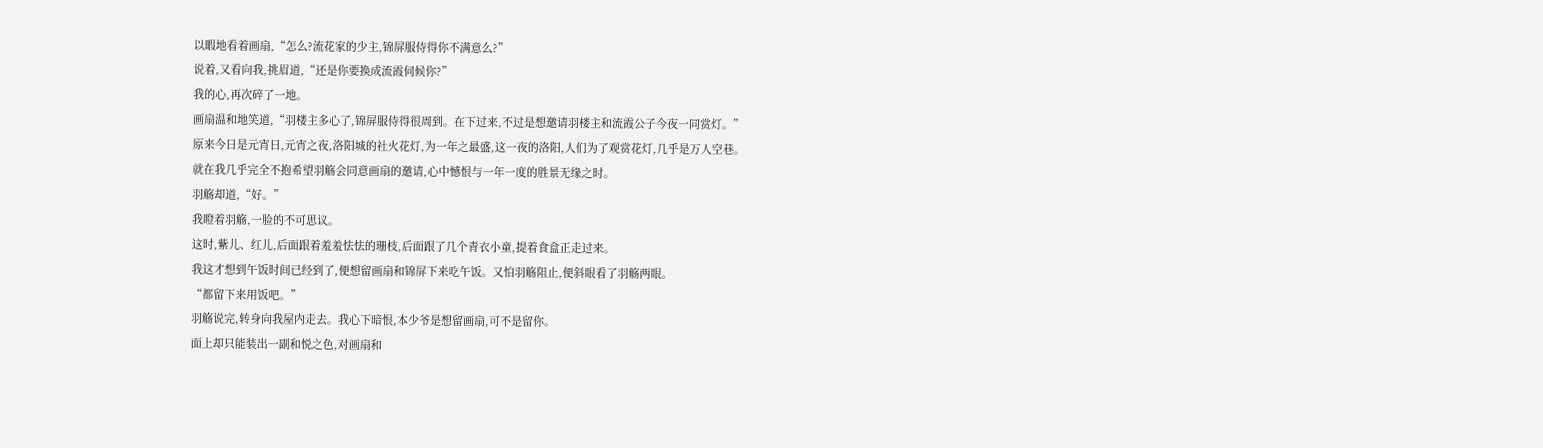以暇地看着画扇,“怎么?流花家的少主,锦屏服侍得你不满意么?”
说着,又看向我,挑眉道,“还是你要换成流霞伺候你?”
我的心,再次碎了一地。
画扇温和地笑道,“羽楼主多心了,锦屏服侍得很周到。在下过来,不过是想邀请羽楼主和流霞公子今夜一同赏灯。”
原来今日是元宵日,元宵之夜,洛阳城的社火花灯,为一年之最盛,这一夜的洛阳,人们为了观赏花灯,几乎是万人空巷。
就在我几乎完全不抱希望羽觞会同意画扇的邀请,心中憾恨与一年一度的胜景无缘之时。
羽觞却道,“好。”
我瞪着羽觞,一脸的不可思议。
这时,紫儿、红儿,后面跟着羞羞怯怯的珊枝,后面跟了几个青衣小童,提着食盒正走过来。
我这才想到午饭时间已经到了,便想留画扇和锦屏下来吃午饭。又怕羽觞阻止,便斜眼看了羽觞两眼。
“都留下来用饭吧。”
羽觞说完,转身向我屋内走去。我心下暗恨,本少爷是想留画扇,可不是留你。
面上却只能装出一副和悦之色,对画扇和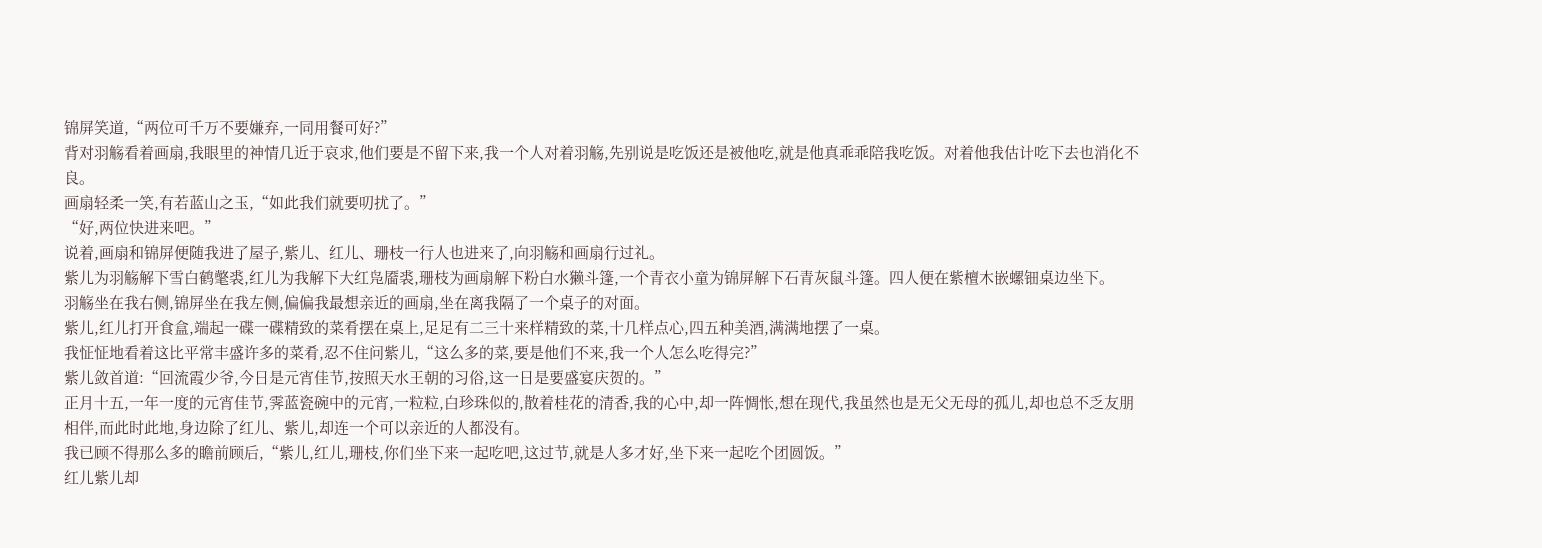锦屏笑道,“两位可千万不要嫌弃,一同用餐可好?”
背对羽觞看着画扇,我眼里的神情几近于哀求,他们要是不留下来,我一个人对着羽觞,先别说是吃饭还是被他吃,就是他真乖乖陪我吃饭。对着他我估计吃下去也消化不良。
画扇轻柔一笑,有若蓝山之玉,“如此我们就要叨扰了。”
“好,两位快进来吧。”
说着,画扇和锦屏便随我进了屋子,紫儿、红儿、珊枝一行人也进来了,向羽觞和画扇行过礼。
紫儿为羽觞解下雪白鹤氅裘,红儿为我解下大红凫靥裘,珊枝为画扇解下粉白水獭斗篷,一个青衣小童为锦屏解下石青灰鼠斗篷。四人便在紫檀木嵌螺钿桌边坐下。
羽觞坐在我右侧,锦屏坐在我左侧,偏偏我最想亲近的画扇,坐在离我隔了一个桌子的对面。
紫儿,红儿打开食盒,端起一碟一碟精致的菜肴摆在桌上,足足有二三十来样精致的菜,十几样点心,四五种美酒,满满地摆了一桌。
我怔怔地看着这比平常丰盛许多的菜肴,忍不住问紫儿,“这么多的菜,要是他们不来,我一个人怎么吃得完?”
紫儿敛首道:“回流霞少爷,今日是元宵佳节,按照天水王朝的习俗,这一日是要盛宴庆贺的。”
正月十五,一年一度的元宵佳节,霁蓝瓷碗中的元宵,一粒粒,白珍珠似的,散着桂花的清香,我的心中,却一阵惆怅,想在现代,我虽然也是无父无母的孤儿,却也总不乏友朋相伴,而此时此地,身边除了红儿、紫儿,却连一个可以亲近的人都没有。
我已顾不得那么多的瞻前顾后,“紫儿,红儿,珊枝,你们坐下来一起吃吧,这过节,就是人多才好,坐下来一起吃个团圆饭。”
红儿紫儿却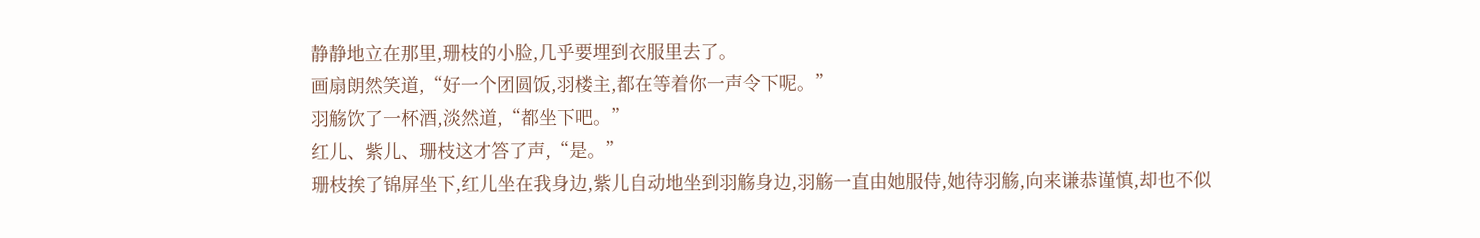静静地立在那里,珊枝的小脸,几乎要埋到衣服里去了。
画扇朗然笑道,“好一个团圆饭,羽楼主,都在等着你一声令下呢。”
羽觞饮了一杯酒,淡然道,“都坐下吧。”
红儿、紫儿、珊枝这才答了声,“是。”
珊枝挨了锦屏坐下,红儿坐在我身边,紫儿自动地坐到羽觞身边,羽觞一直由她服侍,她待羽觞,向来谦恭谨慎,却也不似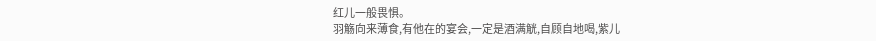红儿一般畏惧。
羽觞向来薄食,有他在的宴会,一定是酒满觥,自顾自地喝,紫儿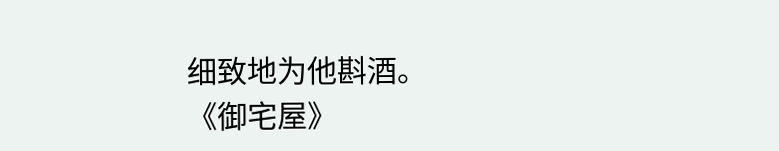细致地为他斟酒。
《御宅屋》